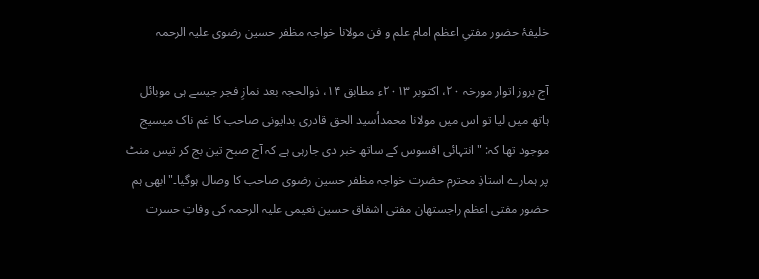خلیفۂ حضور مفتیِ اعظم امام علم و فن مولانا خواجہ مظفر حسین رضوی علیہ الرحمہ

آج بروز اتوار مورخہ ۲۰، اکتوبر ۲۰۱۳ء مطابق ۱۴، ذوالحجہ بعد نمازِ فجر جیسے ہی موبائل ہاتھ میں لیا تو اس میں مولانا محمداُسید الحق قادری بدایونی صاحب کا غم ناک میسیج موجود تھا کہ: "انتہائی افسوس کے ساتھ خبر دی جارہی ہے کہ آج صبح تین بج کر تیس منٹ پر ہمارے استاذِ محترم حضرت خواجہ مظفر حسین رضوی صاحب کا وصال ہوگیا۔"ابھی ہم حضور مفتی اعظم راجستھان مفتی اشفاق حسین نعیمی علیہ الرحمہ کی وفاتِ حسرت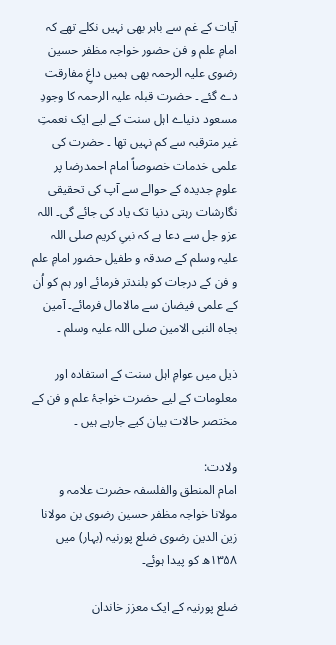آیات کے غم سے باہر بھی نہیں نکلے تھے کہ امامِ علم و فن حضور خواجہ مظفر حسین رضوی علیہ الرحمہ بھی ہمیں داغِ مفارقت دے گئے ۔ حضرت قبلہ علیہ الرحمہ کا وجودِ مسعود دنیاے اہل سنت کے لیے ایک نعمتِ غیر مترقبہ سے کم نہیں تھا ۔ حضرت کی علمی خدمات خصوصاً امام احمدرضا پر علومِ جدیدہ کے حوالے سے آپ کی تحقیقی نگارشات رہتی دنیا تک یاد کی جائے گی۔ اللہ عزو جل سے دعا ہے کہ نبیِ کریم صلی اللہ علیہ وسلم کے صدقہ و طفیل حضور امامِ علم و فن کے درجات کو بلندتر فرمائے اور ہم کو اُن کے علمی فیضان سے مالامال فرمائے۔ آمین بجاہ النبی الامین صلی اللہ علیہ وسلم ۔

ذیل میں عوامِ اہل سنت کے استفادہ اور معلومات کے لیے حضرت خواجۂ علم و فن کے مختصر حالات بیان کیے جارہے ہیں ۔

ولادت:
امام المنطق والفلسفہ حضرت علامہ و مولانا خواجہ مظفر حسین رضوی بن مولانا زین الدین رضوی ضلع پورنیہ (بہار) میں ۱۳۵۸ھ کو پیدا ہوئے۔

ضلع پورنیہ کے ایک معزز خاندان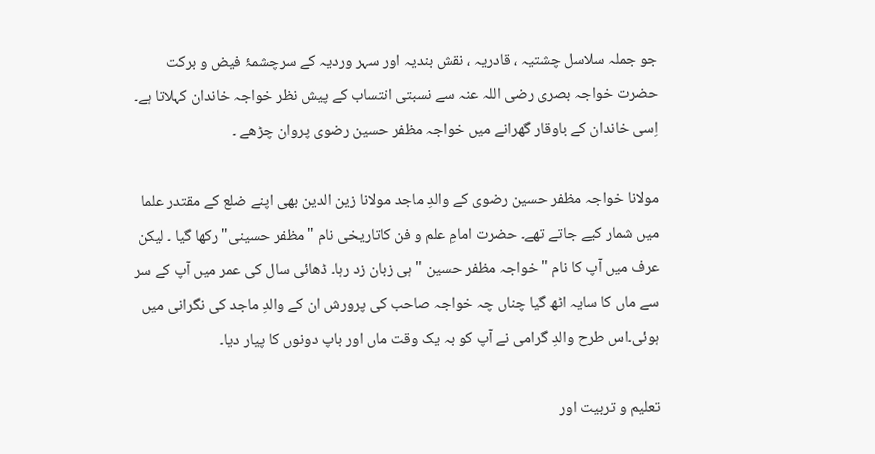جو جملہ سلاسل چشتیہ ، قادریہ ، نقش بندیہ اور سہر وردیہ کے سرچشمۂ فیض و برکت حضرت خواجہ بصری رضی اللہ عنہ سے نسبتی انتساب کے پیش نظر خواجہ خاندان کہلاتا ہے۔ اِسی خاندان کے باوقار گھرانے میں خواجہ مظفر حسین رضوی پروان چڑھے ۔

مولانا خواجہ مظفر حسین رضوی کے والدِ ماجد مولانا زین الدین بھی اپنے ضلع کے مقتدر علما میں شمار کیے جاتے تھے۔ حضرت امامِ علم و فن کاتاریخی نام "مظفر حسینی" رکھا گیا ۔ لیکن عرف میں آپ کا نام "خواجہ مظفر حسین " ہی زبان زد رہا۔ ڈھائی سال کی عمر میں آپ کے سر سے ماں کا سایہ اٹھ گیا چناں چہ خواجہ صاحب کی پرورش ان کے والدِ ماجد کی نگرانی میں ہوئی۔اس طرح والدِ گرامی نے آپ کو بہ یک وقت ماں اور باپ دونوں کا پیار دیا۔

تعلیم و تربیت اور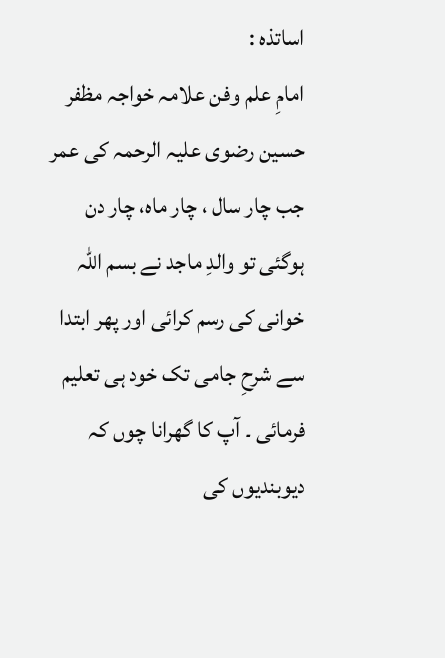اساتذہ :
امامِ علم وفن علامہ خواجہ مظفر حسین رضوی علیہ الرحمہ کی عمر جب چار سال ، چار ماہ، چار دن ہوگئی تو والدِ ماجد نے بسم اللہ خوانی کی رسم کرائی اور پھر ابتدا سے شرحِ جامی تک خود ہی تعلیم فرمائی ۔ آپ کا گھرانا چوں کہ دیوبندیوں کی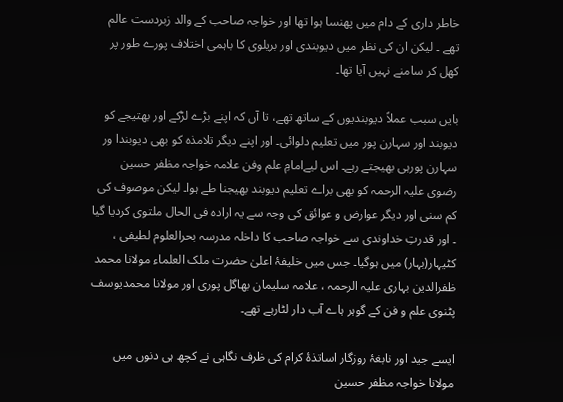خاطر داری کے دام میں پھنسا ہوا تھا اور خواجہ صاحب کے والد زبردست عالم تھے ۔ لیکن ان کی نظر میں دیوبندی اور بریلوی کا باہمی اختلاف پورے طور پر کھل کر سامنے نہیں آیا تھا۔

بایں سبب عملاً دیوبندیوں کے ساتھ تھے، تا آں کہ اپنے بڑے لڑکے اور بھتیجے کو دیوبند اور سہارن پور میں تعلیم دلوائی۔ اور اپنے دیگر تلامذہ کو بھی دیوبندا ور سہارن پورہی بھیجتے رہے۔ اس لیےامامِ علم وفن علامہ خواجہ مظفر حسین رضوی علیہ الرحمہ کو بھی براے تعلیم دیوبند بھیجنا طے ہوا۔ لیکن موصوف کی کم سنی اور دیگر عوارض و عوائق کی وجہ سے یہ ارادہ فی الحال ملتوی کردیا گیا ۔ اور قدرتِ خداوندی سے خواجہ صاحب کا داخلہ مدرسہ بحرالعلوم لطیفی ، کٹیہار(بہار) میں ہوگیا۔ جس میں خلیفۂ اعلیٰ حضرت ملک العلماء مولانا محمد ظفرالدین بہاری علیہ الرحمہ ، علامہ سلیمان بھاگل پوری اور مولانا محمدیوسف پٹنوی علم و فن کے گوہر ہاے آب دار لٹارہے تھے۔

ایسے جید اور نابغۂ روزگار اساتذۂ کرام کی ظرف نگاہی نے کچھ ہی دنوں میں مولانا خواجہ مظفر حسین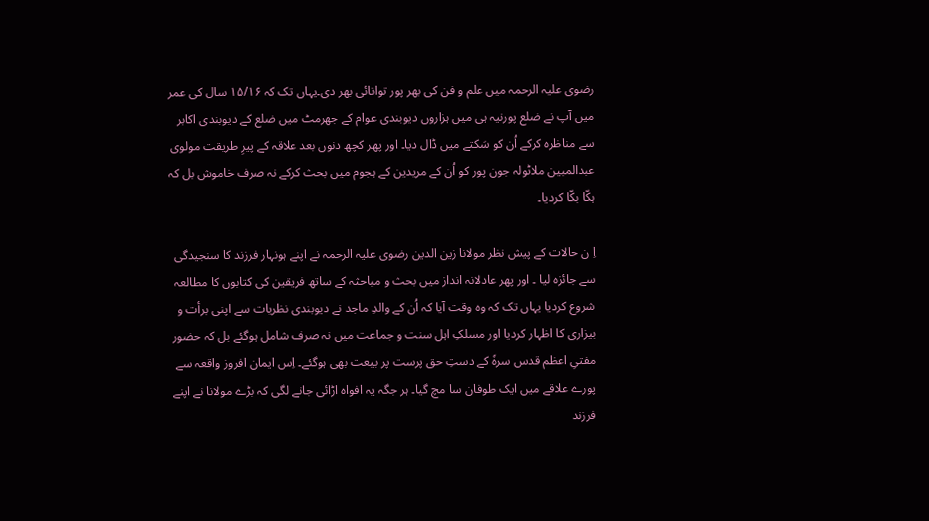رضوی علیہ الرحمہ میں علم و فن کی بھر پور توانائی بھر دی۔یہاں تک کہ ۱۵/۱۶ سال کی عمر میں آپ نے ضلع پورنیہ ہی میں ہزاروں دیوبندی عوام کے جھرمٹ میں ضلع کے دیوبندی اکابر سے مناظرہ کرکے اُن کو سَکتے میں ڈال دیا۔ اور پھر کچھ دنوں بعد علاقہ کے پیرِ طریقت مولوی عبدالمبین ملاٹولہ جون پور کو اُن کے مریدین کے ہجوم میں بحث کرکے نہ صرف خاموش بل کہ ہکّا بکّا کردیا۔

اِ ن حالات کے پیش نظر مولانا زین الدین رضوی علیہ الرحمہ نے اپنے ہونہار فرزند کا سنجیدگی سے جائزہ لیا ۔ اور پھر عادلانہ انداز میں بحث و مباحثہ کے ساتھ فریقین کی کتابوں کا مطالعہ شروع کردیا یہاں تک کہ وہ وقت آیا کہ اُن کے والدِ ماجد نے دیوبندی نظریات سے اپنی برأت و بیزاری کا اظہار کردیا اور مسلکِ اہل سنت و جماعت میں نہ صرف شامل ہوگئے بل کہ حضور مفتیِ اعظم قدس سرہٗ کے دستِ حق پرست پر بیعت بھی ہوگئے۔ اِس ایمان افروز واقعہ سے پورے علاقے میں ایک طوفان سا مچ گیا۔ ہر جگہ یہ افواہ اڑائی جانے لگی کہ بڑے مولانا نے اپنے فرزند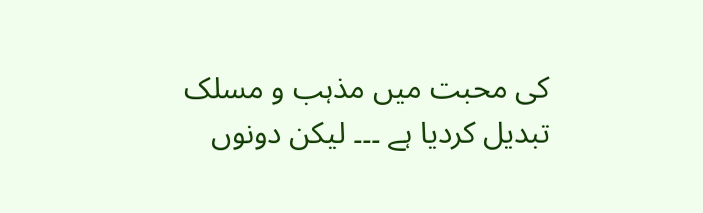کی محبت میں مذہب و مسلک تبدیل کردیا ہے ۔۔۔ لیکن دونوں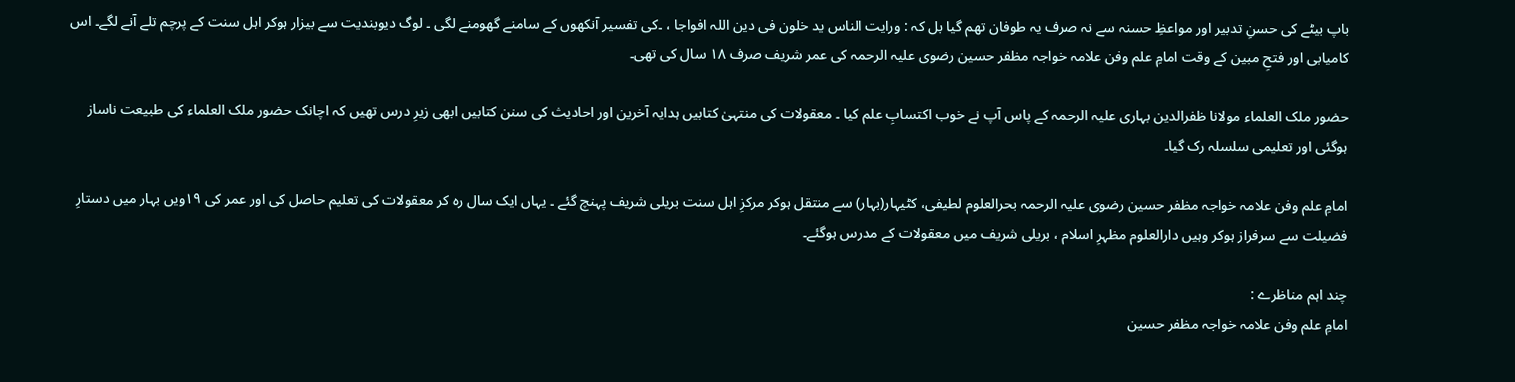باپ بیٹے کی حسنِ تدبیر اور مواعظِ حسنہ سے نہ صرف یہ طوفان تھم گیا بل کہ : ورایت الناس ید خلون فی دین اللہ افواجا ، ۔کی تفسیر آنکھوں کے سامنے گھومنے لگی ۔ لوگ دیوبندیت سے بیزار ہوکر اہل سنت کے پرچم تلے آنے لگے۔ اس کامیابی اور فتحِ مبین کے وقت امامِ علم وفن علامہ خواجہ مظفر حسین رضوی علیہ الرحمہ کی عمر شریف صرف ۱۸ سال کی تھی۔

حضور ملک العلماء مولانا ظفرالدین بہاری علیہ الرحمہ کے پاس آپ نے خوب اکتسابِ علم کیا ۔ معقولات کی منتہیٰ کتابیں ہدایہ آخرین اور احادیث کی سنن کتابیں ابھی زیرِ درس تھیں کہ اچانک حضور ملک العلماء کی طبیعت ناساز ہوگئی اور تعلیمی سلسلہ رک گیا۔

امامِ علم وفن علامہ خواجہ مظفر حسین رضوی علیہ الرحمہ بحرالعلوم لطیفی، کٹیہار(بہار) سے منتقل ہوکر مرکزِ اہل سنت بریلی شریف پہنچ گئے ۔ یہاں ایک سال رہ کر معقولات کی تعلیم حاصل کی اور عمر کی ۱۹ویں بہار میں دستارِ فضیلت سے سرفراز ہوکر وہیں دارالعلوم مظہرِ اسلام ، بریلی شریف میں معقولات کے مدرس ہوگئے۔

چند اہم مناظرے :
امامِ علم وفن علامہ خواجہ مظفر حسین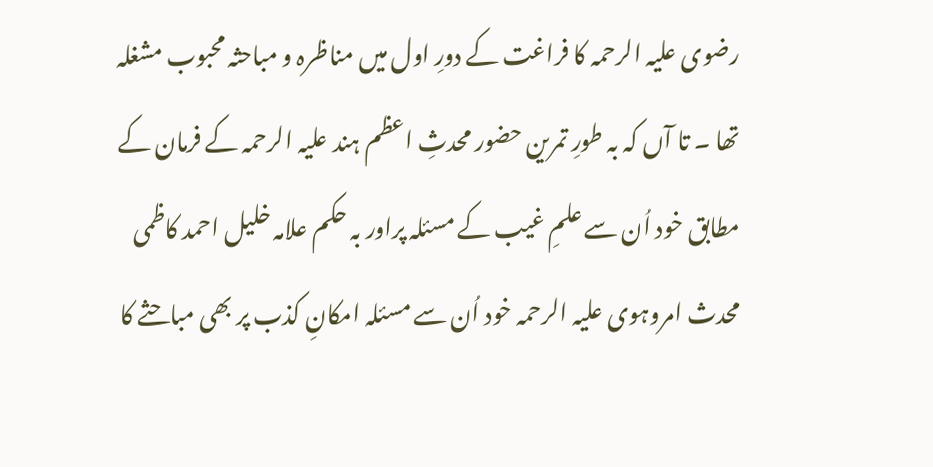رضوی علیہ الرحمہ کا فراغت کے دورِ اول میں مناظرہ و مباحثہ محبوب مشغلہ تھا ۔ تا آں کہ بہ طورِ تمرین حضور محدثِ اعظم ہند علیہ الرحمہ کے فرمان کے مطابق خود اُن سے علمِ غیب کے مسئلہ پراور بہ حکم علامہ خلیل احمد کاظمی محدث امروہوی علیہ الرحمہ خود اُن سے مسئلہ امکانِ کذب پر بھی مباحثے کا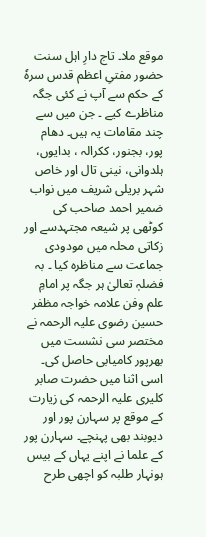موقع ملا۔ تاج دارِ اہل سنت حضور مفتیِ اعظم قدس سرہٗ کے حکم سے آپ نے کئی جگہ مناظرے کیے ۔ جن میں سے چند مقامات یہ ہیں۔ دھام پور، بجنور، ککرالہ ، بدایوں، ہلدوانی، نینی تال اور خاص شہر بریلی شریف میں نواب ضمیر احمد صاحب کی کوٹھی پر شیعہ مجتہدسے اور زکاتی محلہ میں مودودی جماعت سے مناظرہ کیا ۔ بہ فضلہٖ تعالیٰ ہر جگہ پر امامِ علم وفن علامہ خواجہ مظفر حسین رضوی علیہ الرحمہ نے مختصر سی نشست میں بھرپور کامیابی حاصل کی۔ اسی اثنا میں حضرت صابر کلیری علیہ الرحمہ کی زیارت کے موقع پر سہارن پور اور دیوبند بھی پہنچے۔ سہارن پور کے علما نے اپنے یہاں کے بیس ہونہار طلبہ کو اچھی طرح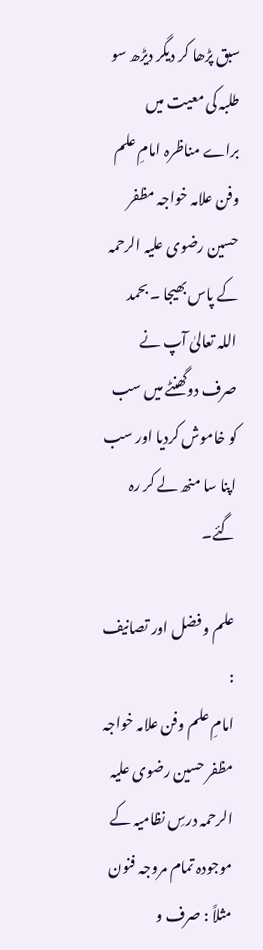سبق پڑھا کر دیگر دیڑھ سو طلبہ کی معیت میں براے مناظرہ امامِ علم وفن علامہ خواجہ مظفر حسین رضوی علیہ الرحمہ کے پاس بھیجا ۔ بحمد اللہ تعالیٰ آپ نے صرف دوگھنٹے میں سب کو خاموش کردیا اور سب اپنا سا منھ لے کر رہ گئے۔

علم و فضل اور تصانیف :
امامِ علم وفن علامہ خواجہ مظفر حسین رضوی علیہ الرحمہ درسِ نظامیہ کے موجودہ تمام مروجہ فنون مثلاً : صرف و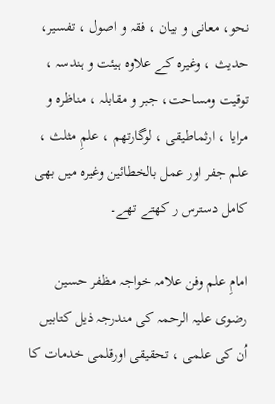نحو، معانی و بیان ، فقہ و اصول ، تفسیر، حدیث ، وغیرہ کے علاوہ ہیئت و ہندسہ ، توقیت ومساحت، جبر و مقابلہ ، مناظرہ و مرایا ، ارثماطیقی ، لوگارتھم ، علمِ مثلث ، علم جفر اور عمل بالخطائین وغیرہ میں بھی کامل دسترس ر کھتے تھے۔

امامِ علم وفن علامہ خواجہ مظفر حسین رضوی علیہ الرحمہ کی مندرجہ ذیل کتابیں اُن کی علمی ، تحقیقی اورقلمی خدمات کا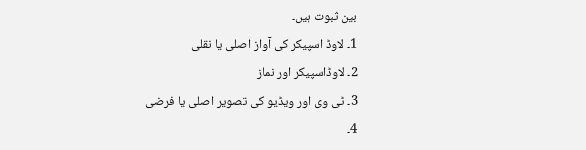بین ثبوت ہیں۔
1۔ لاوڈ اسپیکر کی آواز اصلی یا نقلی
2۔ لاوڈاسپیکر اور نماز
3۔ ٹی وی اور ویڈیو کی تصویر اصلی یا فرضی
4۔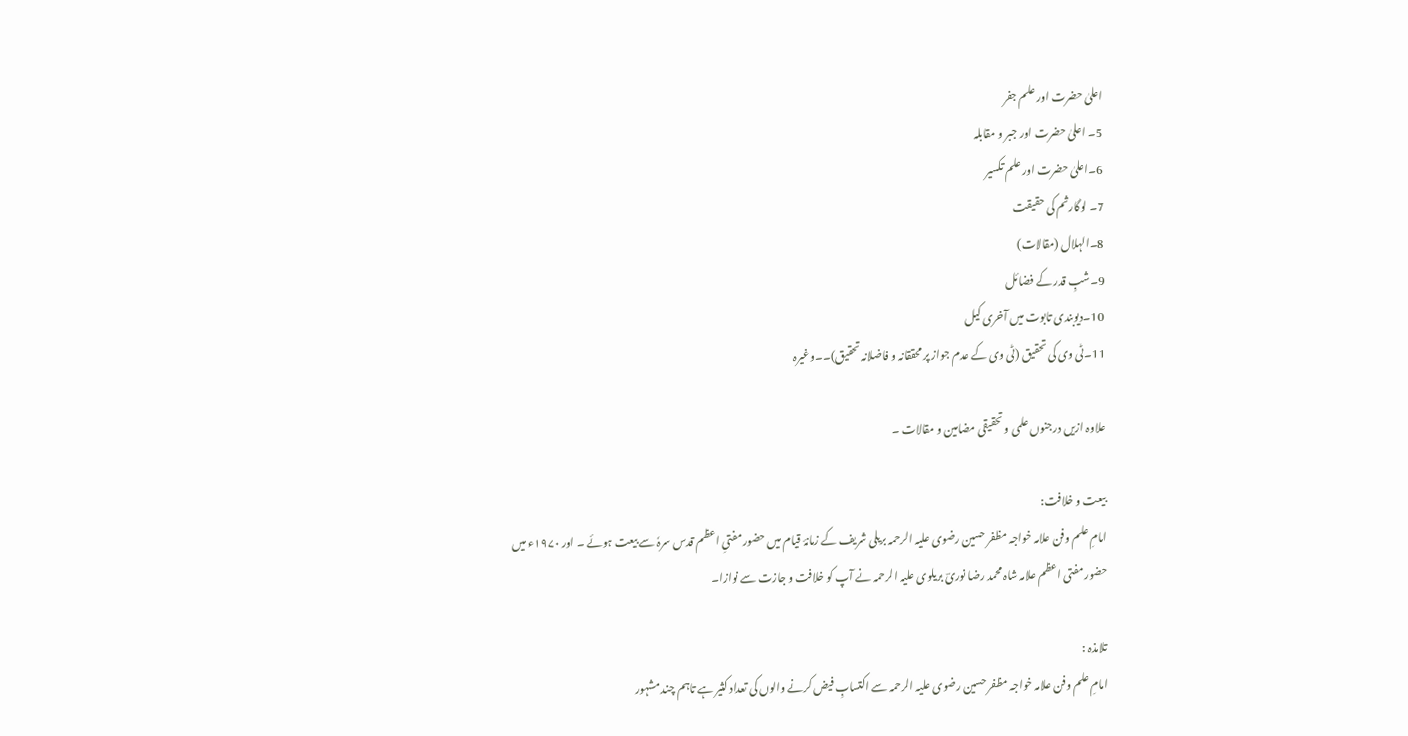اعلیٰ حضرت اور علم جفر
5۔ اعلیٰ حضرت اور جبر و مقابلہ
6۔اعلیٰ حضرت اور علم تکسیر
7۔ لوگارثم کی حقیقت
8۔الہلال (مقالات)
9۔شبِ قدر کے فضائل
10۔دیوبندی تابوت میں آخری کیل
11۔ٹی وی کی تحقیق (ٹی وی کے عدم جواز پر محققانہ و فاضلانہ تحقیق)۔۔وغیرہ

علاوہ ازیں درجنوں علمی و تحقیقی مضامین و مقالات ۔

بیعت و خلافت:
امامِ علم وفن علامہ خواجہ مظفر حسین رضوی علیہ الرحمہ بریلی شریف کے زمانۂ قیام میں حضور مفتیِ اعظم قدس سرہٗ سے بیعت ہوئے ۔ اور ۱۹۷۰ء میں حضور مفتی اعظم علامہ شاہ محمد رضا نوریؔ بریلوی علیہ الرحمہ نے آپ کو خلافت و جازت سے نوازا۔

تلامذہ :
امامِ علم وفن علامہ خواجہ مظفر حسین رضوی علیہ الرحمہ سے اکتسابِ فیض کرنے والوں کی تعداد کثیر ہے تاہم چند مشہور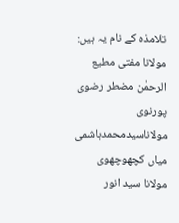تلامذہ کے نام یہ ہیں:
مولانا مفتی مطیع الرحمٰن مضطر رضوی پورنوی
مولاناسیدمحمدہاشمی میاں کچھوچھوی
مولانا سید انور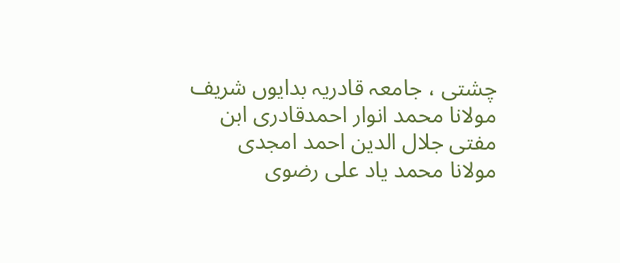چشتی ، جامعہ قادریہ بدایوں شریف
مولانا محمد انوار احمدقادری ابن مفتی جلال الدین احمد امجدی
مولانا محمد یاد علی رضوی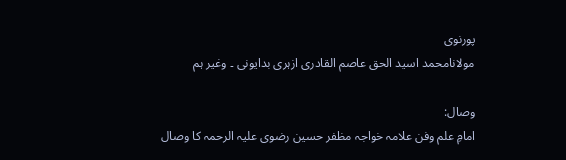پورنوی
مولانامحمد اسید الحق عاصم القادری ازہری بدایونی ۔ وغیر ہم

وصال:
امامِ علم وفن علامہ خواجہ مظفر حسین رضوی علیہ الرحمہ کا وصال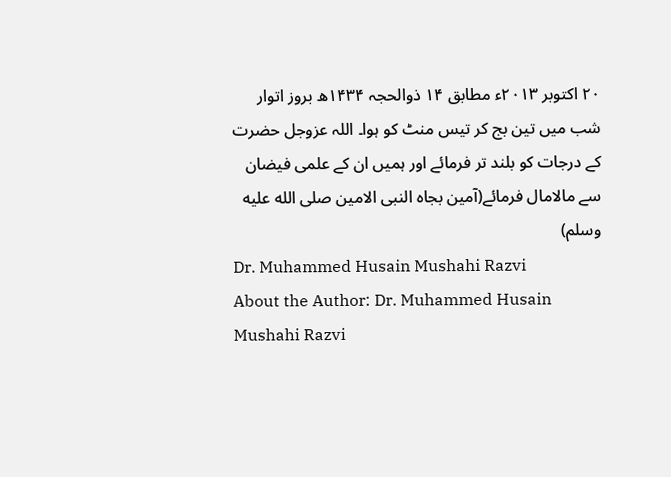۲۰ اکتوبر ۲۰۱۳ء مطابق ۱۴ ذوالحجہ ۱۴۳۴ھ بروز اتوار شب میں تین بج کر تیس منٹ کو ہوا۔ اللہ عزوجل حضرت کے درجات کو بلند تر فرمائے اور ہمیں ان کے علمی فیضان سے مالامال فرمائے(آمین بجاہ النبی الامین صلى الله عليه وسلم)
Dr. Muhammed Husain Mushahi Razvi
About the Author: Dr. Muhammed Husain Mushahi Razvi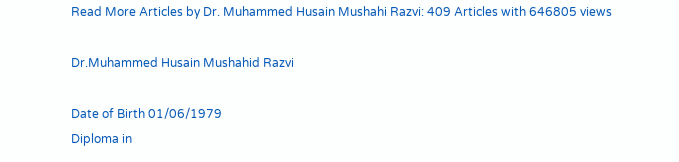Read More Articles by Dr. Muhammed Husain Mushahi Razvi: 409 Articles with 646805 views

Dr.Muhammed Husain Mushahid Razvi

Date of Birth 01/06/1979
Diploma in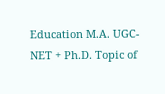Education M.A. UGC-NET + Ph.D. Topic of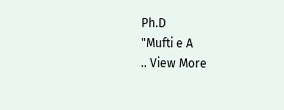Ph.D
"Mufti e A
.. View More